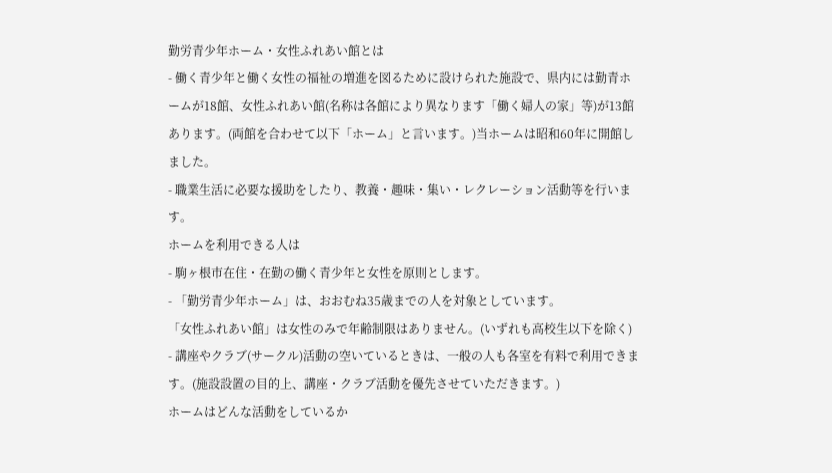勤労青少年ホーム・女性ふれあい館とは
- 働く青少年と働く女性の福祉の増進を図るために設けられた施設で、県内には勤青ホームが18館、女性ふれあい館(名称は各館により異なります「働く婦人の家」等)が13館あります。(両館を合わせて以下「ホーム」と言います。)当ホームは昭和60年に開館しました。
- 職業生活に必要な援助をしたり、教養・趣味・集い・レクレーション活動等を行います。
ホームを利用できる人は
- 駒ヶ根市在住・在勤の働く青少年と女性を原則とします。
- 「勤労青少年ホーム」は、おおむね35歳までの人を対象としています。
「女性ふれあい館」は女性のみで年齢制限はありません。(いずれも高校生以下を除く)
- 講座やクラブ(サークル)活動の空いているときは、一般の人も各室を有料で利用できます。(施設設置の目的上、講座・クラブ活動を優先させていただきます。)
ホームはどんな活動をしているか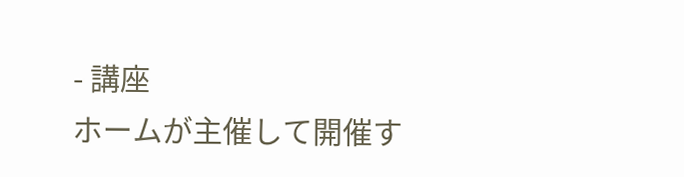- 講座
ホームが主催して開催す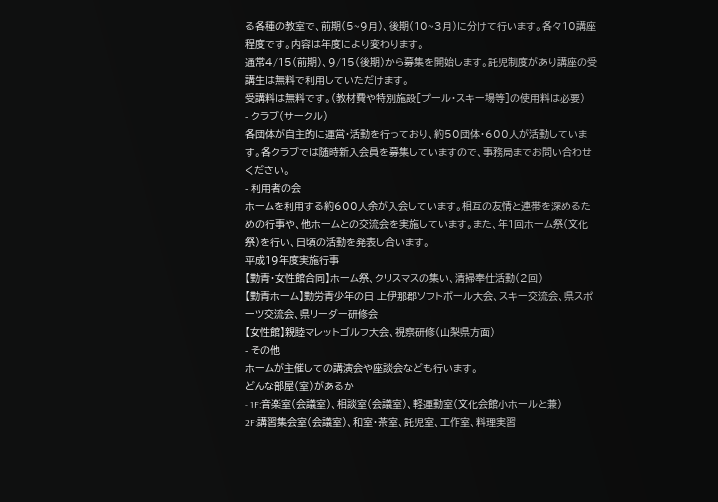る各種の教室で、前期(5~9月)、後期(10~3月)に分けて行います。各々10講座程度です。内容は年度により変わります。
通常4/15(前期)、9/15(後期)から募集を開始します。託児制度があり講座の受講生は無料で利用していただけます。
受講料は無料です。(教材費や特別施設[プール・スキー場等]の使用料は必要)
- クラブ(サークル)
各団体が自主的に運営・活動を行っており、約50団体・600人が活動しています。各クラブでは随時新入会員を募集していますので、事務局までお問い合わせください。
- 利用者の会
ホームを利用する約600人余が入会しています。相互の友情と連帯を深めるための行事や、他ホームとの交流会を実施しています。また、年1回ホーム祭(文化祭)を行い、日頃の活動を発表し合います。
平成19年度実施行事
【勤青・女性館合同】ホーム祭、クリスマスの集い、清掃奉仕活動(2回)
【勤青ホーム】勤労青少年の日 上伊那郡ソフトボール大会、スキー交流会、県スポーツ交流会、県リーダー研修会
【女性館】親睦マレットゴルフ大会、視察研修(山梨県方面)
- その他
ホームが主催しての講演会や座談会なども行います。
どんな部屋(室)があるか
- 1F:音楽室(会議室)、相談室(会議室)、軽運動室(文化会館小ホールと兼)
2F:講習集会室(会議室)、和室・茶室、託児室、工作室、料理実習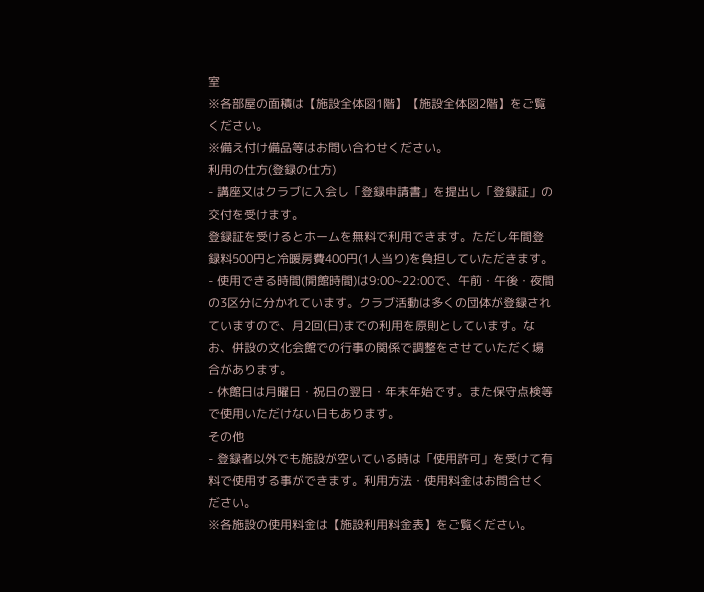室
※各部屋の面積は【施設全体図1階】【施設全体図2階】をご覧ください。
※備え付け備品等はお問い合わせください。
利用の仕方(登録の仕方)
- 講座又はクラブに入会し「登録申請書」を提出し「登録証」の交付を受けます。
登録証を受けるとホームを無料で利用できます。ただし年間登録料500円と冷暖房費400円(1人当り)を負担していただきます。
- 使用できる時間(開館時間)は9:00~22:00で、午前・午後・夜間の3区分に分かれています。クラブ活動は多くの団体が登録されていますので、月2回(日)までの利用を原則としています。なお、併設の文化会館での行事の関係で調整をさせていただく場合があります。
- 休館日は月曜日・祝日の翌日・年末年始です。また保守点検等で使用いただけない日もあります。
その他
- 登録者以外でも施設が空いている時は「使用許可」を受けて有料で使用する事ができます。利用方法・使用料金はお問合せください。
※各施設の使用料金は【施設利用料金表】をご覧ください。